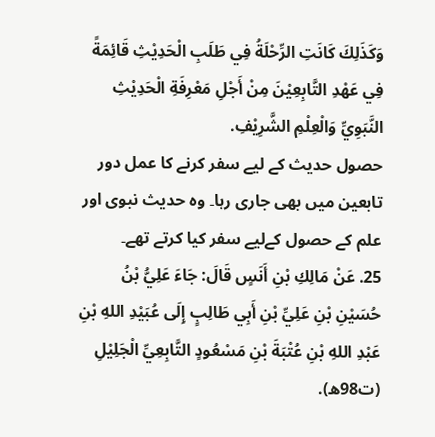وَكَذَلِكَ كَانَتِ الرِّحْلَةُ فِي طَلَبِ الْحَدِيْثِ قَائِمَةً فِي عَهْدِ التَّابِعِيْنَ مِنْ أَجْلِ مَعْرِفَةِ الْحَدِيْثِ النَّبَوِيِّ وَالْعِلْمِ الشَّرِيْفِ.
حصول حدیث کے لیے سفر کرنے کا عمل دور تابعین میں بھی جاری رہا۔ وہ حدیث نبوی اور علم کے حصول کےلیے سفر کیا کرتے تھے۔
25. عَنْ مَالِكِ بْنِ أَنَسٍ قَالَ: جَاءَ عَلِيُّ بْنُ حُسَيْنِ بْنِ عَلِيِّ بْنِ أَبِي طَالِبٍ إِلَى عُبَيْدِ اللهِ بْنِ عَبْدِ اللهِ بْنِ عُتْبَةَ بْنِ مَسْعُودٍ التَّابِعِيِّ الْجَلِيْلِ (ت98ه).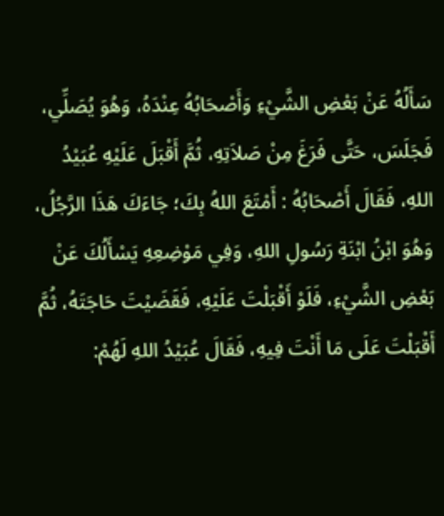سَأَلُهُ عَنْ بَعْضِ الشَّيْءِ وَأَصْحَابُهُ عِنْدَهُ، وَهُوَ يُصَلِّي، فَجَلَسَ، حَتَّى فَرَغَ مِنْ صَلاَتِهِ، ثُمَّ أَقْبَلَ عَلَيْهِ عُبَيْدُ اللهِ، فَقَالَ أَصْحَابُهُ : أَمْتَعَ اللهُ بِكَ؛ جَاءَكَ هَذَا الرَّجُلُ، وَهُوَ ابْنُ ابْنَةِ رَسُولِ اللهِ، وَفِي مَوْضِعِهِ يَسْأَلُكَ عَنْ بَعْضِ الشَّيْءِ، فَلَوْ أَقْبَلْتَ عَلَيْهِ، فَقَضَيْتَ حَاجَتَهُ، ثُمَّ أَقْبَلْتَ عَلَى مَا أَنْتَ فِيهِ، فَقَالَ عُبَيْدُ اللهِ لَهُمْ: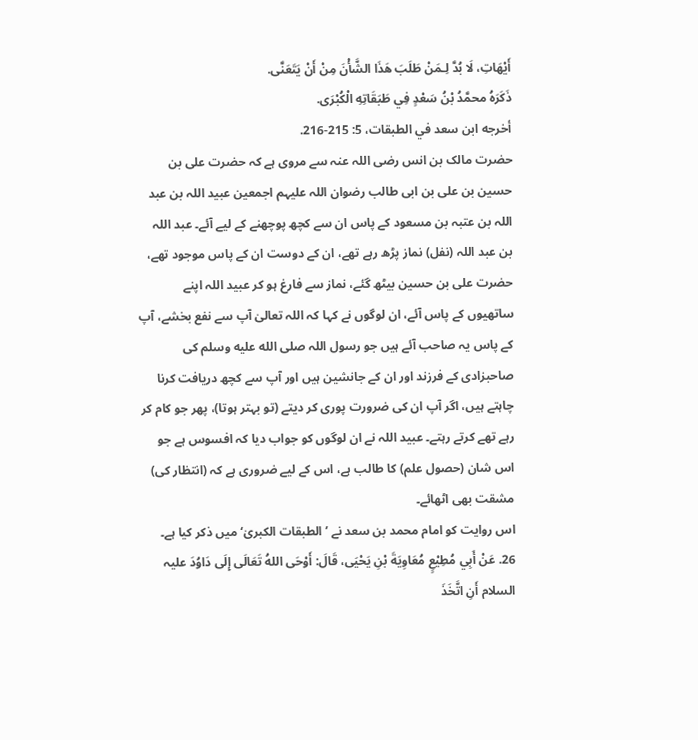أَيْهَاتِ، لَا بُدَّ لِـمَنْ طَلَبَ هَذَا الشَّأْنَ مِنْ أَنْ يَتَعَنَّى.
ذَكَرَهُ محمَّدُ بْنُ سَعْدٍ فِي طَبَقَاتِهِ الْكُبْرَى.
أخرجه ابن سعد في الطبقات، 5: 215-216.
حضرت مالک بن انس رضی اللہ عنہ سے مروی ہے کہ حضرت علی بن حسین بن علی بن ابی طالب رضوان اللہ علیہم اجمعین عبید اللہ بن عبد اللہ بن عتبہ بن مسعود کے پاس ان سے کچھ پوچھنے کے لیے آئے۔ عبد اللہ بن عبد اللہ (نفل) نماز پڑھ رہے تھے، ان کے دوست ان کے پاس موجود تھے، حضرت علی بن حسین بیٹھ گئے، نماز سے فارغ ہو کر عبید اللہ اپنے ساتھیوں کے پاس آئے، ان لوگوں نے کہا کہ اللہ تعالیٰ آپ سے نفع بخشے، آپ کے پاس یہ صاحب آئے ہیں جو رسول اللہ صلى الله عليه وسلم کی صاحبزادی کے فرزند اور ان کے جانشین ہیں اور آپ سے کچھ دریافت کرنا چاہتے ہیں، اگر آپ ان کی ضرورت پوری کر دیتے (تو بہتر ہوتا)، پھر جو کام کر رہے تھے کرتے رہتے۔ عبید اللہ نے ان لوگوں کو جواب دیا کہ افسوس ہے جو اس شان (حصول علم) کا طالب ہے، اس کے لیے ضروری ہے کہ (انتظار کی) مشقت بھی اٹھائے۔
اس روایت کو امام محمد بن سعد نے ’الطبقات الکبریٰ‘ میں ذکر کیا ہے۔
26. عَنْ أَبِي مُطِيْعٍ مُعَاوِيَةَ بْنِ يَحْيَى، قَالَ: أَوْحَى اللهُ تَعَالَى إِلَى دَاوُدَ علیہ السلام أَنِ اتَّخَذَ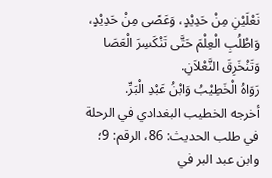نَعْلَيْنِ مِنْ حَدِيْدٍ، وَعَصًى مِنْ حَدِيْدٍ، وَاطْلُبِ الْعِلْمَ حَتَّى تَنْكَسِرَ الْعَصَا وَتَنْخَرِقَ النَّعْلاَنِ.
رَوَاهُ الْخَطِيْبُ وَابْنُ عَبْدِ الْبَرِّ.
أخرجه الخطيب البغدادي في الرحلة في طلب الحديث: 86، الرقم: 9؛ وابن عبد البر في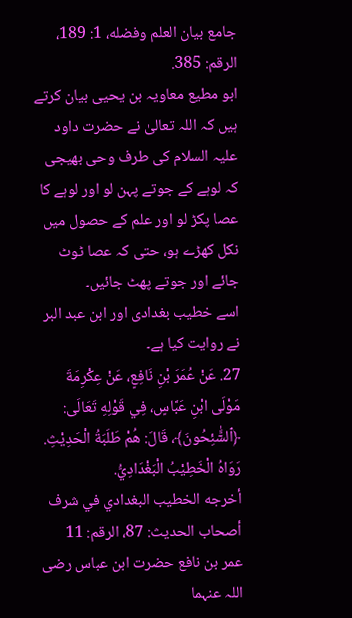جامع بيان العلم وفضله، 1: 189، الرقم: 385.
ابو مطیع معاویہ بن یحیی بیان کرتے ہیں کہ اللہ تعالیٰ نے حضرت داود علیہ السلام کی طرف وحی بھیجی کہ لوہے کے جوتے پہن لو اور لوہے کا عصا پکڑ لو اور علم کے حصول میں نکل کھڑے ہو، حتی کہ عصا ٹوٹ جائے اور جوتے پھٹ جائیں۔
اسے خطیب بغدادی اور ابن عبد البر نے روایت کیا ہے۔
27. عَنْ عُمَرَ بْنِ نَافِعٍ، عَنْ عِكْرِمَةَ مَوْلَى ابْنِ عَبَّاسٍ، فِي قَوْلِهِ تَعَالَى: ﴿ٱلسَّٰٓئِحُونَ﴾، قَالَ: هُمْ طَلَبَةُ الْحَدِيْثِ.
رَوَاهُ الْخَطِيْبُ الْبَغْدَادِيُّ.
أخرجه الخطيب البغدادي في شرف أصحاب الحديث: 87، الرقم: 11
عمر بن نافع حضرت ابن عباس رضی اللہ عنہما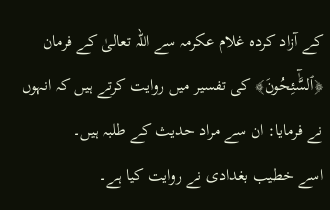کے آزاد کردہ غلام عکرمہ سے اللہ تعالیٰ کے فرمان ﴿ٱلسَّٰٓئِحُونَ﴾ کی تفسیر میں روایت کرتے ہیں کہ انہوں نے فرمایا: ان سے مراد حدیث کے طلبہ ہیں۔
اسے خطیب بغدادی نے روایت کیا ہے۔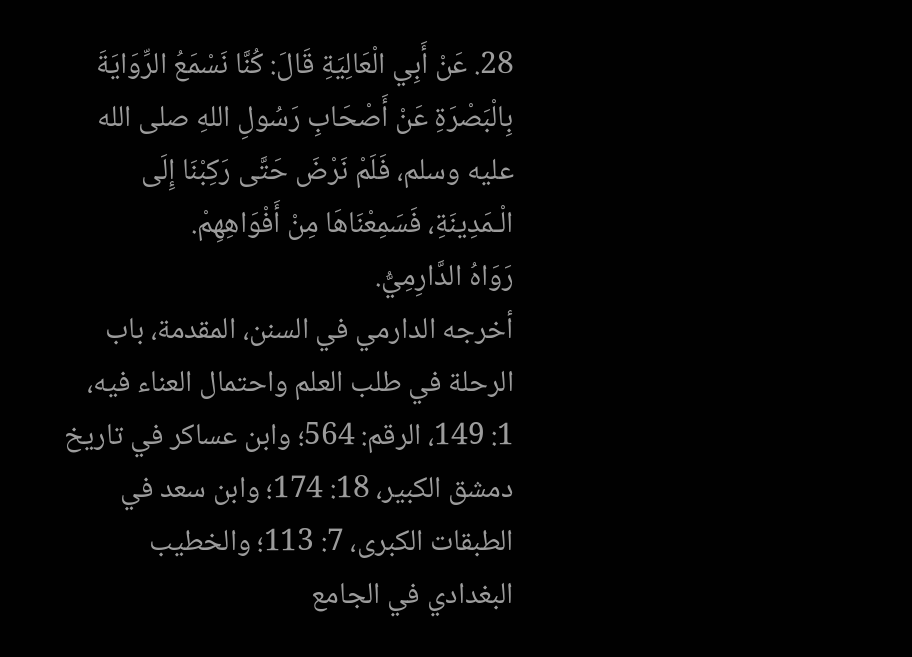28. عَنْ أَبِي الْعَالِيَةِ قَالَ: كُنَّا نَسْمَعُ الرِّوَايَةَ بِالْبَصْرَةِ عَنْ أَصْحَابِ رَسُولِ اللهِ صلى الله عليه وسلم، فَلَمْ نَرْضَ حَتَّى رَكِبْنَا إِلَى الْـمَدِينَةِ، فَسَمِعْنَاهَا مِنْ أَفْوَاهِهِمْ.
رَوَاهُ الدَّارِمِيُّ.
أخرجه الدارمي في السنن، المقدمة، باب الرحلة في طلب العلم واحتمال العناء فيه، 1: 149، الرقم: 564؛ وابن عساکر في تاريخ دمشق الكبير، 18: 174؛ وابن سعد في الطبقات الکبری، 7: 113؛ والخطيب البغدادي في الجامع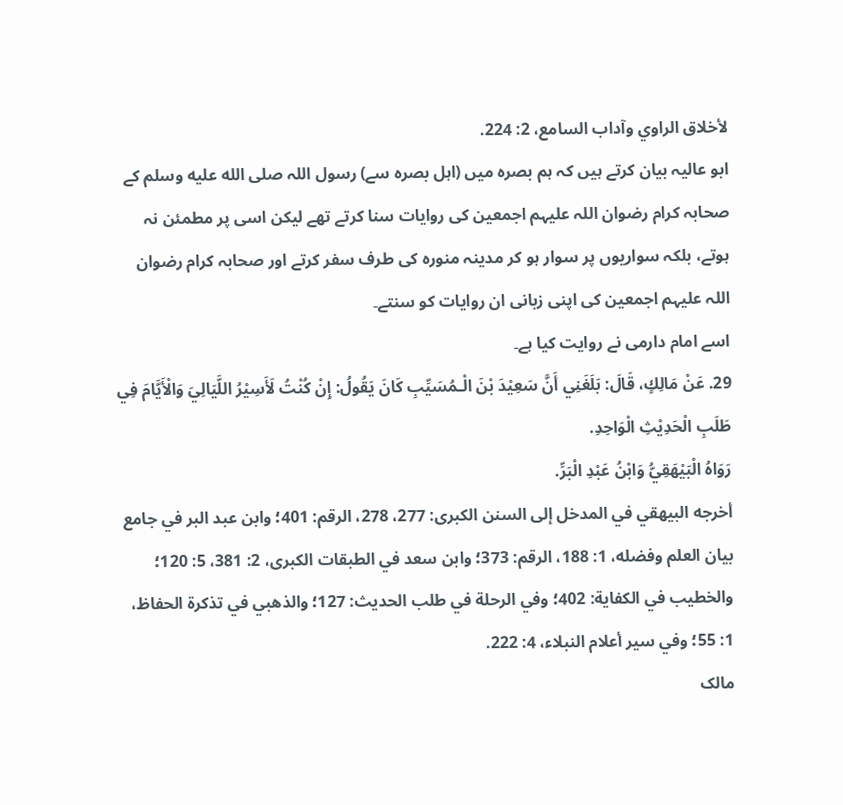لأخلاق الراوي وآداب السامع، 2: 224.
ابو عالیہ بیان کرتے ہیں کہ ہم بصرہ میں (اہل بصرہ سے) رسول اللہ صلى الله عليه وسلم کے صحابہ کرام رضوان اللہ علیہم اجمعین کی روایات سنا کرتے تھے لیکن اسی پر مطمئن نہ ہوتے، بلکہ سواریوں پر سوار ہو کر مدینہ منورہ کی طرف سفر کرتے اور صحابہ کرام رضوان اللہ علیہم اجمعین کی اپنی زبانی ان روایات کو سنتے۔
اسے امام دارمی نے روایت کیا ہے۔
29. عَنْ مَالِكٍ، قَالَ: بَلَغَنِي أَنَّ سَعِيْدَ بْنَ الْـمُسَيِّبِ كَانَ يَقُولُ: إِنْ كُنْتُ لَأَسِيْرُ اللَّيَالِيَ وَالْأَيَّامَ فِي طَلَبِ الْحَدِيْثِ الْوَاحِدِ.
رَوَاهُ الْبَيْهَقِيُّ وَابْنُ عَبْدِ الْبَرِّ.
أخرجه البيهقي في المدخل إلى السنن الكبرى: 277، 278، الرقم: 401؛ وابن عبد البر في جامع بيان العلم وفضله، 1: 188، الرقم: 373؛ وابن سعد في الطبقات الكبرى، 2: 381، 5: 120؛ والخطيب في الكفاية: 402؛ وفي الرحلة في طلب الحديث: 127؛ والذهبي في تذكرة الحفاظ، 1: 55؛ وفي سير أعلام النبلاء، 4: 222.
مالک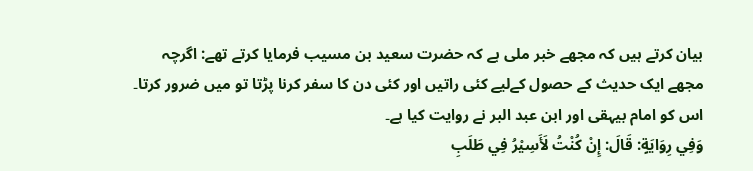بیان کرتے ہیں کہ مجھے خبر ملی ہے کہ حضرت سعید بن مسیب فرمایا کرتے تھے: اگرچہ مجھے ایک حدیث کے حصول کےلیے کئی راتیں اور کئی دن کا سفر کرنا پڑتا تو میں ضرور کرتا۔
اس کو امام بیہقی اور ابن عبد البر نے روایت کیا ہے۔
وَفِي رِوَايَةٍ: قَالَ: إِنْ كُنْتُ لَأَسِيْرُ فِي طَلَبِ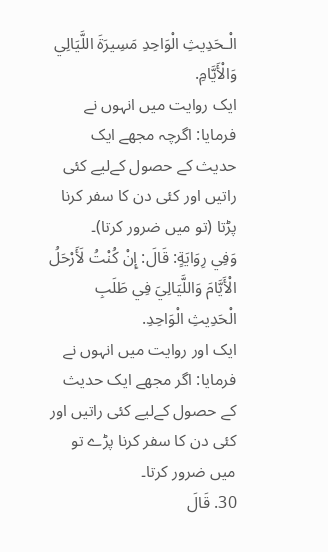الْـحَدِيثِ الْوَاحِدِ مَسِيرَةَ اللَّيَالِي وَالْأَيَّامِ.
ایک روایت میں انہوں نے فرمایا: اگرچہ مجھے ایک حدیث کے حصول کےلیے کئی راتیں اور کئی دن کا سفر کرنا پڑتا (تو میں ضرور کرتا)۔
وَفِي رِوَايَةٍ: قَالَ: إِنْ كُنْتُ لَأَرْحَلُ الْأَيَّامَ وَاللَّيَالِيَ فِي طَلَبِ الْحَدِيثِ الْوَاحِدِ.
ایک اور روایت میں انہوں نے فرمایا: اگر مجھے ایک حدیث کے حصول کےلیے کئی راتیں اور کئی دن کا سفر کرنا پڑے تو میں ضرور کرتا۔
30. قَالَ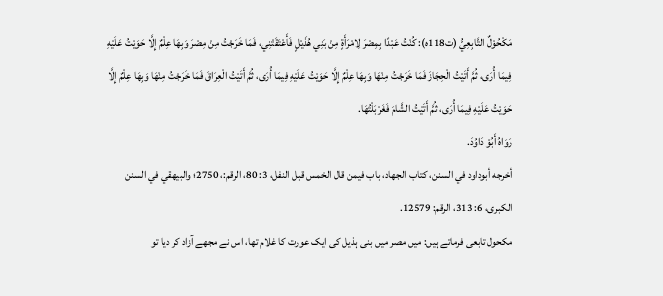مَكْحُوْلٌ التَّابِعِيُّ (ت118ه): كُنْتُ عَبْدًا بِمِصْرَ لِامْرَأَةٍ مِنْ بَنِي هُذَيْلٍ فَأَعْتَقَتْنِي، فَمَا خَرَجْتُ مِنْ مِصْرَ وَبِهَا عِلْمٌ إِلَّا حَوَيْتُ عَلَيْهِ فِيمَا أُرَى، ثُمَّ أَتَيْتُ الْحِجَازَ فَمَا خَرَجْتُ مِنْهَا وَبِهَا عِلْمٌ إِلَّا حَوَيْتُ عَلَيْهِ فِيمَا أُرَى، ثُمَّ أَتَيْتُ الْعِرَاقَ فَمَا خَرَجْتُ مِنْهَا وَبِهَا عِلْمٌ إِلَّا حَوَيْتُ عَلَيْهِ فِيمَا أُرَى، ثُمَّ أَتَيْتُ الشَّامَ فَغَرْبَلْتُهَا.
رَوَاهُ أَبُوْ دَاوُدَ.
أخرجه أبوداود في السنن، كتاب الجهاد، باب فيمن قال الخمس قبل النفل، 3: 80، الرقم:، 2750؛ والبيهقي في السنن الكبرى، 6: 313، الرقم: 12579.
مکحول تابعی فرماتے ہیں: میں مصر میں بنی ہذیل کی ایک عورت کا غلام تھا، اس نے مجھے آزاد کر دیا تو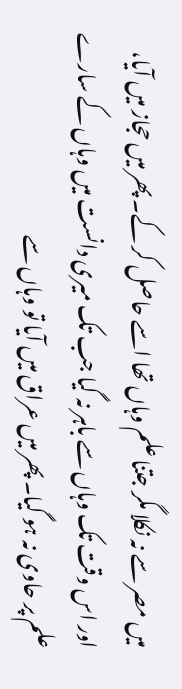میں مصر سے نہ نکلا مگر جتنا علم وہاں تھا اسے حاصل کر کے۔ پھر میں حجاز میں آیا، اور اس وقت تک وہاں سے باہر نہ گیا جب تک میری دانست میں وہاں کے سارے علم پر حاوی نہ ہو گیا۔ پھر میں عراق میں آیا تو وہاں سے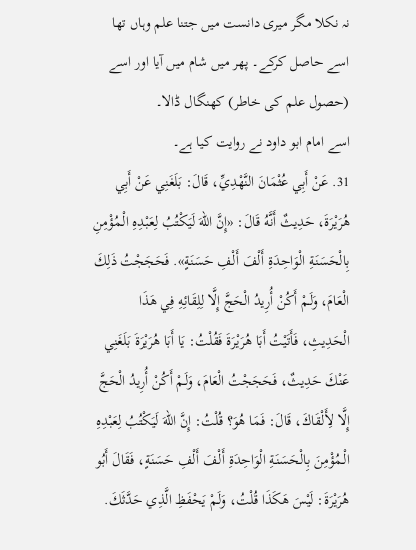نہ نکلا مگر میری دانست میں جتنا علم وہاں تھا اسے حاصل کرکے۔ پھر میں شام میں آیا اور اسے (حصول علم کی خاطر) کھنگال ڈالا۔
اسے امام ابو داود نے روایت کیا ہے۔
31. عَنْ أَبِي عُثْمَانَ النَّهْدِيِّ، قَالَ: بَلَغَنِي عَنْ أَبِي هُرَيْرَةَ، حَدِيثٌ أَنَّهُ قَالَ: «إِنَّ اللهَ لَيَكْتُبُ لِعَبْدِهِ الْـمُؤْمِنِ بِالْحَسَنَةِ الْوَاحِدَةِ أَلْفَ أَلْفِ حَسَنَةٍ». فَحَجَجْتُ ذَلِكَ الْعَامَ، وَلَـمْ أَكُنْ أُرِيدُ الْحَجَّ إِلَّا لِلِقَائِهِ فِي هَذَا الْحَدِيثِ، فَأَتَيْتُ أَبَا هُرَيْرَةَ فَقُلْتُ: يَا أَبَا هُرَيْرَةَ بَلَغَنِي عَنْكَ حَدِيثٌ، فَحَجَجْتُ الْعَامَ، وَلَـمْ أَكُنْ أُرِيدُ الْحَجَّ إِلَّا لِأَلْقَاكَ، قَالَ: فَمَا هُوَ؟ قُلْتُ: إِنَّ اللهَ لَيَكْتُبُ لِعَبْدِهِ الْـمُؤْمِنَ بِالْحَسَنَةِ الْوَاحِدَةِ أَلْفَ أَلْفِ حَسَنَةٍ، فَقَالَ أَبُو هُرَيْرَةَ: لَيْسَ هَكَذَا قُلْتُ، وَلَـمْ يَحْفَظِ الَّذِي حَدَّثَكَ.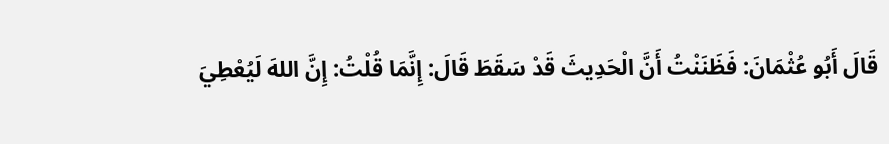قَالَ أَبُو عُثْمَانَ: فَظَنَنْتُ أَنَّ الْحَدِيثَ قَدْ سَقَطَ قَالَ: إِنَّمَا قُلْتُ: إِنَّ اللهَ لَيُعْطِيَ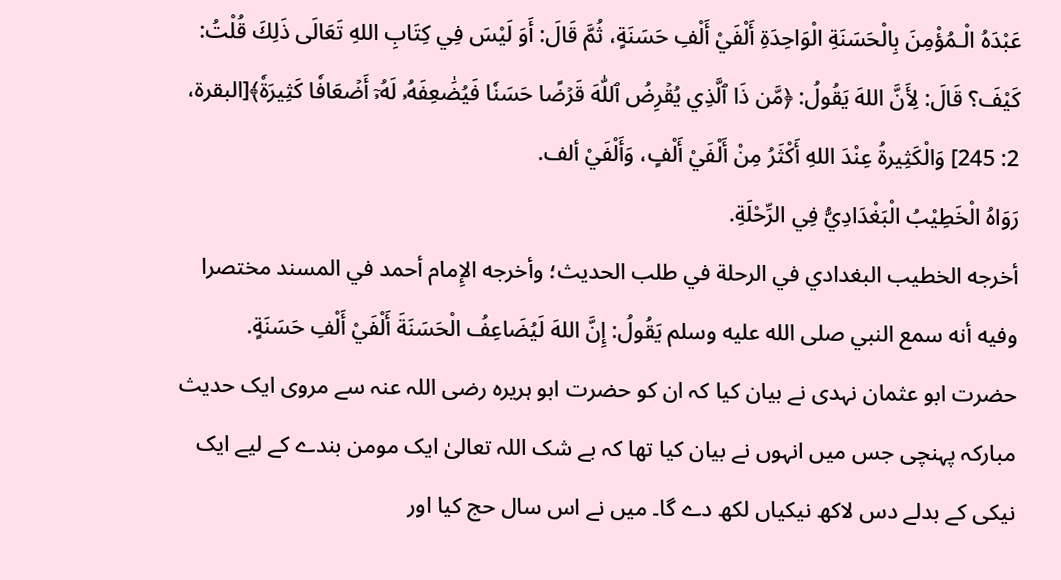عَبْدَهُ الْـمُؤْمِنَ بِالْحَسَنَةِ الْوَاحِدَةِ أَلْفَيْ أَلْفِ حَسَنَةٍ، ثُمَّ قَالَ: أَوَ لَيْسَ فِي كِتَابِ اللهِ تَعَالَى ذَلِكَ قُلْتُ: كَيْفَ؟ قَالَ: لِأَنَّ اللهَ يَقُولُ: ﴿مَّن ذَا ٱلَّذِي يُقۡرِضُ ٱللّٰهَ قَرۡضًا حَسَنٗا فَيُضَٰعِفَهُۥ لَهُۥٓ أَضۡعَافٗا كَثِيرَةٗ﴾[البقرة، 2: 245] وَالْكَثِيرةُ عِنْدَ اللهِ أَكْثَرُ مِنْ أَلْفَيْ أَلْفٍ، وَأَلْفَيْ ألف.
رَوَاهُ الْخَطِيْبُ الْبَغْدَادِيُّ فِي الرِّحْلَةِ.
أخرجه الخطيب البغدادي في الرحلة في طلب الحديث؛ وأخرجه الإِمام أحمد في المسند مختصرا وفيه أنه سمع النبي صلى الله عليه وسلم يَقُولُ: إِنَّ اللهَ لَيُضَاعِفُ الْحَسَنَةَ أَلْفَيْ أَلْفِ حَسَنَةٍ.
حضرت ابو عثمان نہدی نے بیان کیا کہ ان کو حضرت ابو ہریرہ رضی اللہ عنہ سے مروی ایک حدیث مبارکہ پہنچی جس میں انہوں نے بیان کیا تھا کہ بے شک اللہ تعالیٰ ایک مومن بندے کے لیے ایک نیکی کے بدلے دس لاکھ نیکیاں لکھ دے گا۔ میں نے اس سال حج کیا اور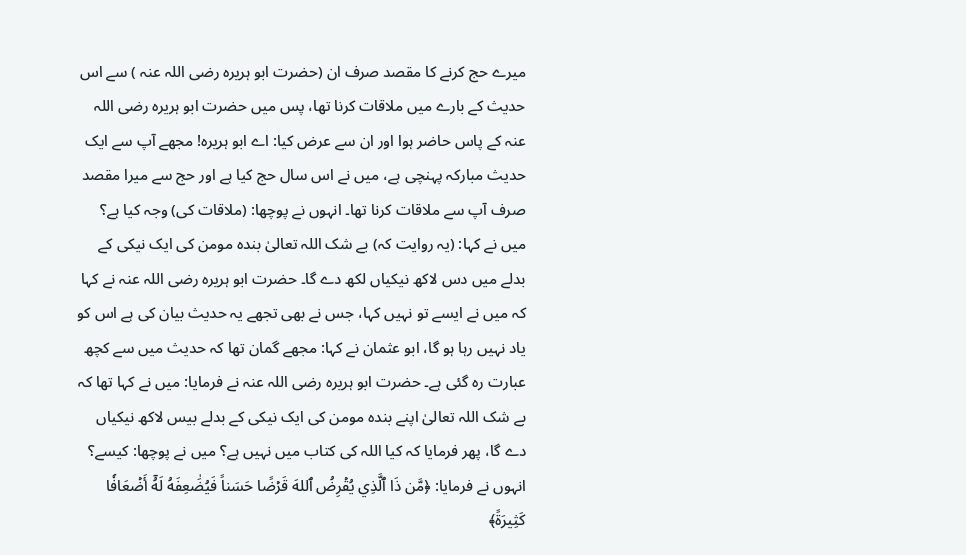میرے حج کرنے کا مقصد صرف ان (حضرت ابو ہریرہ رضی اللہ عنہ ) سے اس حدیث کے بارے میں ملاقات کرنا تھا، پس میں حضرت ابو ہریرہ رضی اللہ عنہ کے پاس حاضر ہوا اور ان سے عرض کیا: اے ابو ہریرہ! مجھے آپ سے ایک حدیث مبارکہ پہنچی ہے، میں نے اس سال حج کیا ہے اور حج سے میرا مقصد صرف آپ سے ملاقات کرنا تھا۔ انہوں نے پوچھا: (ملاقات کی) وجہ کیا ہے؟ میں نے کہا: (یہ روایت کہ) بے شک اللہ تعالیٰ بندہ مومن کی ایک نیکی کے بدلے میں دس لاکھ نیکیاں لکھ دے گا۔ حضرت ابو ہریرہ رضی اللہ عنہ نے کہا کہ میں نے ایسے تو نہیں کہا، جس نے بھی تجھے یہ حدیث بیان کی ہے اس کو یاد نہیں رہا ہو گا، ابو عثمان نے کہا: مجھے گمان تھا کہ حدیث میں سے کچھ عبارت رہ گئی ہے۔ حضرت ابو ہریرہ رضی اللہ عنہ نے فرمایا: میں نے کہا تھا کہ بے شک اللہ تعالیٰ اپنے بندہ مومن کی ایک نیکی کے بدلے بیس لاکھ نیکیاں دے گا، پھر فرمایا کہ کیا اللہ کی کتاب میں نہیں ہے؟ میں نے پوچھا: کیسے؟ انہوں نے فرمایا: ﴿مَّن ذَا ٱلَّذِي يُقۡرِضُ ٱللهَ قَرۡضًا حَسَناً فَيُضَٰعِفَهُ لَهُٓ أَضۡعَافٗا كَثِيرَةً﴾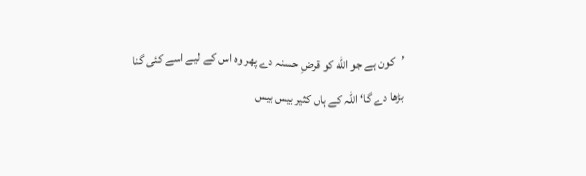’کون ہے جو الله کو قرضِ حسنہ دے پھر وہ اس کے لیے اسے کئی گنا بڑھا دے گا‘ اللہ کے ہاں کثیر بیس بیس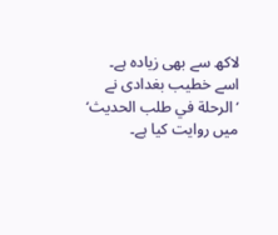لاکھ سے بھی زیادہ ہے۔
اسے خطیب بغدادی نے ’الرحلة في طلب الحدیث‘ میں روایت کیا ہے۔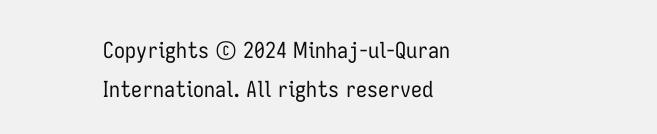Copyrights © 2024 Minhaj-ul-Quran International. All rights reserved